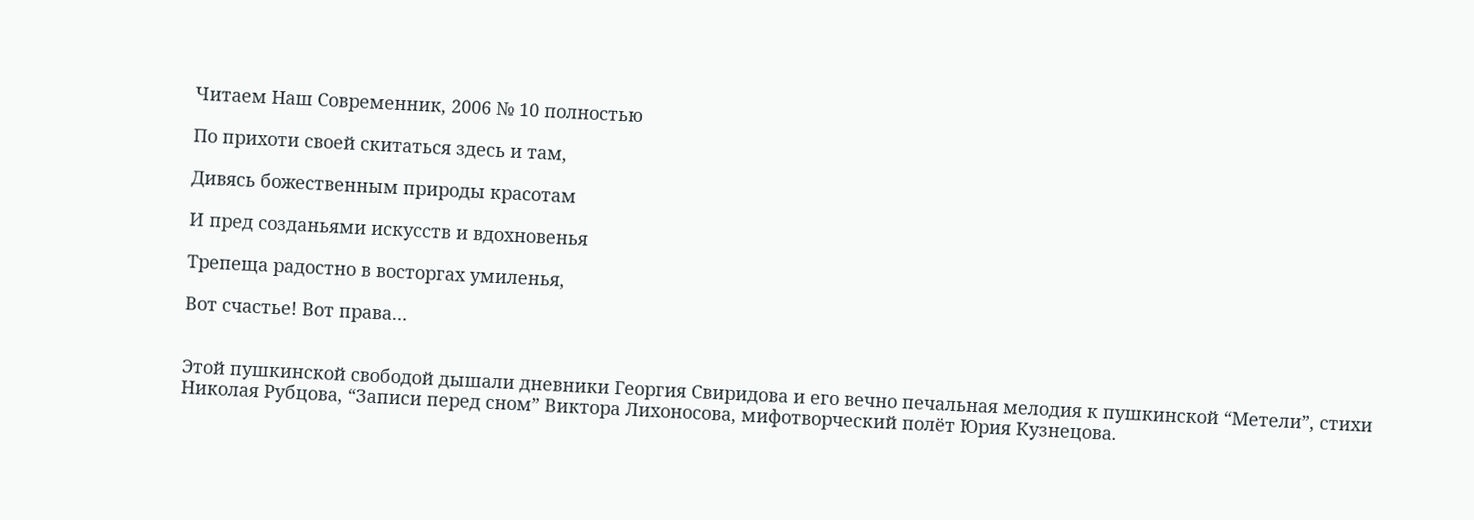Читаем Наш Современник, 2006 № 10 полностью

По прихоти своей скитаться здесь и там,

Дивясь божественным природы красотам

И пред созданьями искусств и вдохновенья

Трепеща радостно в восторгах умиленья,

Вот счастье! Вот права…


Этой пушкинской свободой дышали дневники Георгия Свиридова и его вечно печальная мелодия к пушкинской “Метели”, стихи Николая Рубцова, “Записи перед сном” Виктора Лихоносова, мифотворческий полёт Юрия Кузнецова.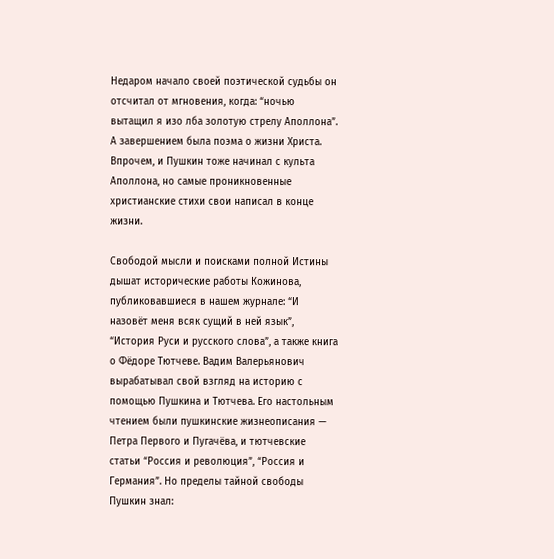Недаром начало своей поэтической судьбы он отсчитал от мгновения, когда: “ночью вытащил я изо лба золотую стрелу Аполлона”. А завершением была поэма о жизни Христа. Впрочем, и Пушкин тоже начинал с культа Аполлона, но самые проникновенные христианские стихи свои написал в конце жизни.

Свободой мысли и поисками полной Истины дышат исторические работы Кожинова, публиковавшиеся в нашем журнале: “И назовёт меня всяк сущий в ней язык”, “История Руси и русского слова”, а также книга о Фёдоре Тютчеве. Вадим Валерьянович вырабатывал свой взгляд на историю с помощью Пушкина и Тютчева. Его настольным чтением были пушкинские жизнеописания — Петра Первого и Пугачёва, и тютчевские статьи “Россия и революция”, “Россия и Германия”. Но пределы тайной свободы Пушкин знал: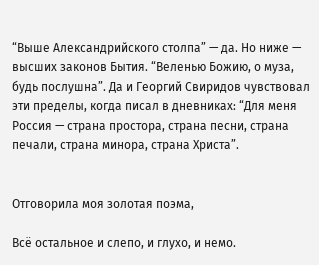“Выше Александрийского столпа” — да. Но ниже — высших законов Бытия. “Веленью Божию, о муза, будь послушна”. Да и Георгий Свиридов чувствовал эти пределы, когда писал в дневниках: “Для меня Россия — страна простора, страна песни, страна печали, страна минора, страна Христа”.


Отговорила моя золотая поэма,

Всё остальное и слепо, и глухо, и немо.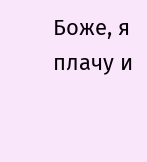Боже, я плачу и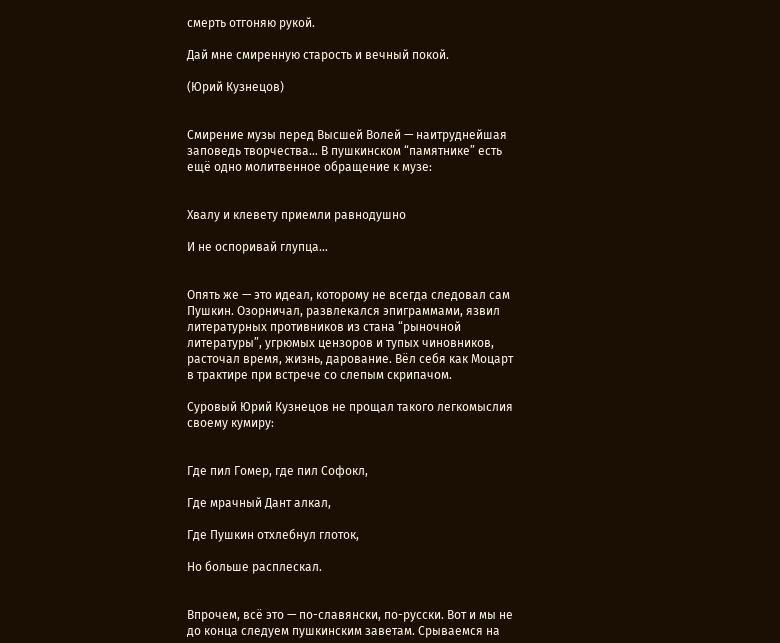смерть отгоняю рукой.

Дай мне смиренную старость и вечный покой.

(Юрий Кузнецов)


Смирение музы перед Высшей Волей — наитруднейшая заповедь творчества… В пушкинском “памятнике” есть ещё одно молитвенное обращение к музе:


Хвалу и клевету приемли равнодушно

И не оспоривай глупца…


Опять же — это идеал, которому не всегда следовал сам Пушкин. Озорничал, развлекался эпиграммами, язвил литературных противников из стана “рыночной литературы”, угрюмых цензоров и тупых чиновников, расточал время, жизнь, дарование. Вёл себя как Моцарт в трактире при встрече со слепым скрипачом.

Суровый Юрий Кузнецов не прощал такого легкомыслия своему кумиру:


Где пил Гомер, где пил Софокл,

Где мрачный Дант алкал,

Где Пушкин отхлебнул глоток,

Но больше расплескал.


Впрочем, всё это — по-славянски, по-русски. Вот и мы не до конца следуем пушкинским заветам. Срываемся на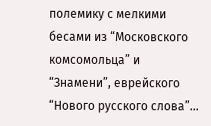полемику с мелкими бесами из “Московского комсомольца” и “Знамени”, еврейского “Нового русского слова”…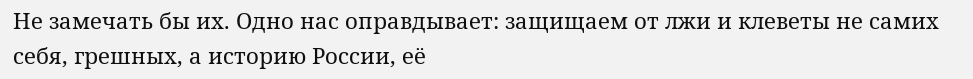Не замечать бы их. Одно нас оправдывает: защищаем от лжи и клеветы не самих себя, грешных, а историю России, её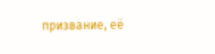призвание, её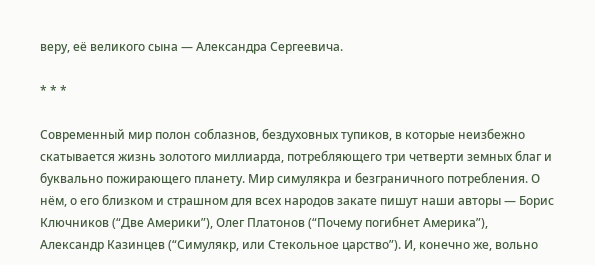веру, её великого сына — Александра Сергеевича.

* * *

Современный мир полон соблазнов, бездуховных тупиков, в которые неизбежно скатывается жизнь золотого миллиарда, потребляющего три четверти земных благ и буквально пожирающего планету. Мир симулякра и безграничного потребления. О нём, о его близком и страшном для всех народов закате пишут наши авторы — Борис Ключников (“Две Америки”), Олег Платонов (“Почему погибнет Америка”), Александр Казинцев (“Симулякр, или Стекольное царство”). И, конечно же, вольно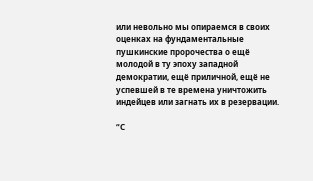или невольно мы опираемся в своих оценках на фундаментальные пушкинские пророчества о ещё молодой в ту эпоху западной демократии, ещё приличной, ещё не успевшей в те времена уничтожить индейцев или загнать их в резервации.

“С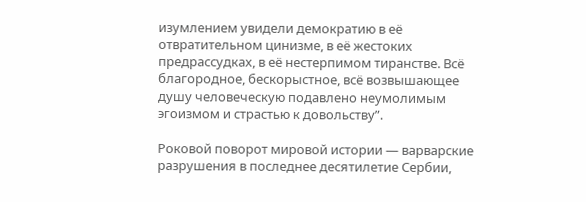изумлением увидели демократию в её отвратительном цинизме, в её жестоких предрассудках, в её нестерпимом тиранстве. Всё благородное, бескорыстное, всё возвышающее душу человеческую подавлено неумолимым эгоизмом и страстью к довольству”.

Роковой поворот мировой истории — варварские разрушения в последнее десятилетие Сербии,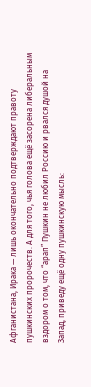Афганистана, Ирака — лишь окончательно подтверждают правоту пушкинских пророчеств. А для того, чья голова ещё засорена либеральным вздором о том, что “арап” Пушкин не любил Россию и рвался душой на Запад, приведу ещё одну пушкинскую мысль: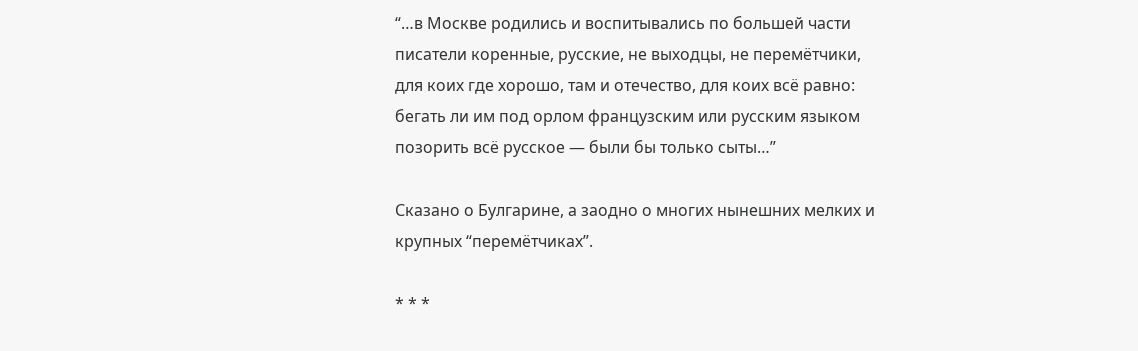“…в Москве родились и воспитывались по большей части писатели коренные, русские, не выходцы, не перемётчики, для коих где хорошо, там и отечество, для коих всё равно: бегать ли им под орлом французским или русским языком позорить всё русское — были бы только сыты…”

Сказано о Булгарине, а заодно о многих нынешних мелких и крупных “перемётчиках”.

* * *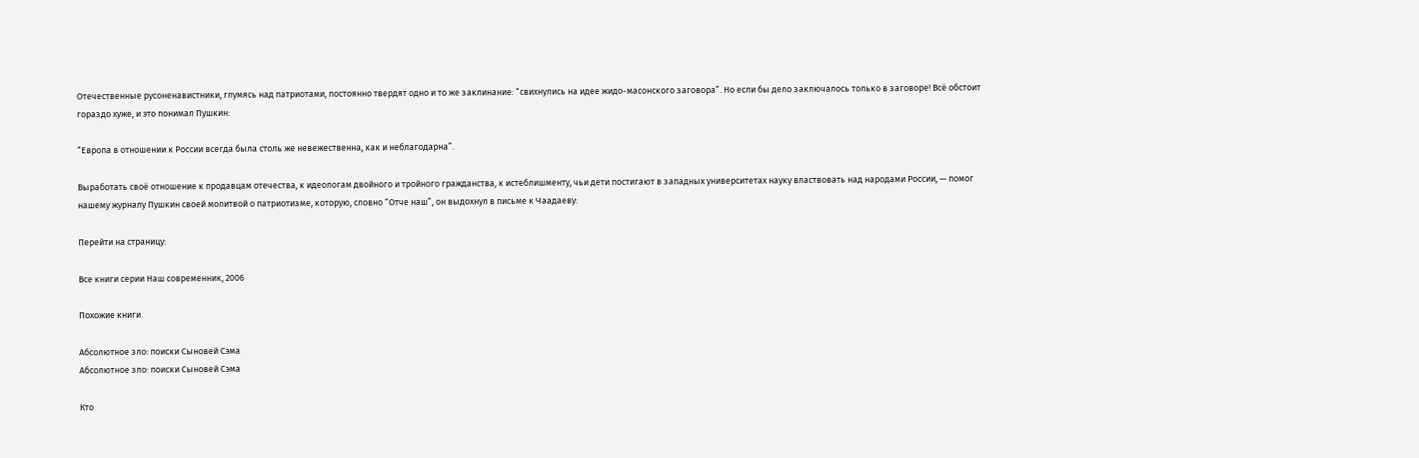Отечественные русоненавистники, глумясь над патриотами, постоянно твердят одно и то же заклинание: “свихнулись на идее жидо-масонского заговора”. Но если бы дело заключалось только в заговоре! Всё обстоит гораздо хуже, и это понимал Пушкин:

“Европа в отношении к России всегда была столь же невежественна, как и неблагодарна”.

Выработать своё отношение к продавцам отечества, к идеологам двойного и тройного гражданства, к истеблишменту, чьи дети постигают в западных университетах науку властвовать над народами России, — помог нашему журналу Пушкин своей молитвой о патриотизме, которую, словно “Отче наш”, он выдохнул в письме к Чаадаеву:

Перейти на страницу:

Все книги серии Наш современник, 2006

Похожие книги

Абсолютное зло: поиски Сыновей Сэма
Абсолютное зло: поиски Сыновей Сэма

Кто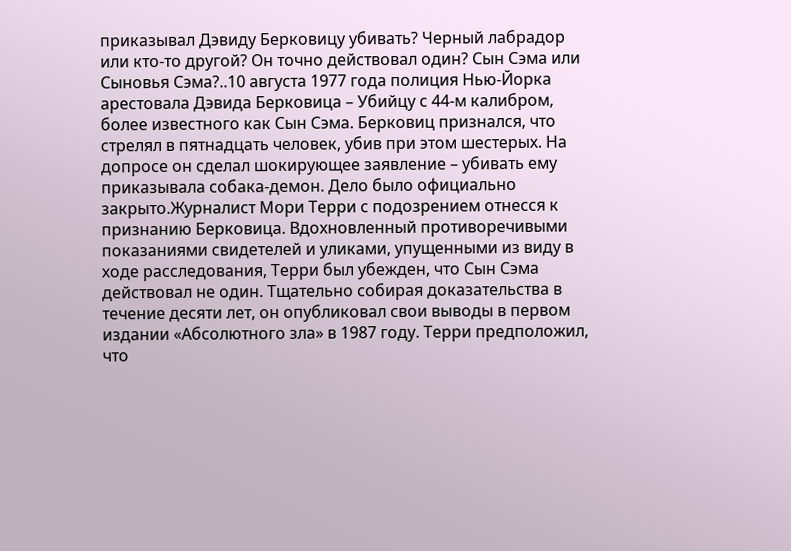приказывал Дэвиду Берковицу убивать? Черный лабрадор или кто-то другой? Он точно действовал один? Сын Сэма или Сыновья Сэма?..10 августа 1977 года полиция Нью-Йорка арестовала Дэвида Берковица – Убийцу с 44-м калибром, более известного как Сын Сэма. Берковиц признался, что стрелял в пятнадцать человек, убив при этом шестерых. На допросе он сделал шокирующее заявление – убивать ему приказывала собака-демон. Дело было официально закрыто.Журналист Мори Терри с подозрением отнесся к признанию Берковица. Вдохновленный противоречивыми показаниями свидетелей и уликами, упущенными из виду в ходе расследования, Терри был убежден, что Сын Сэма действовал не один. Тщательно собирая доказательства в течение десяти лет, он опубликовал свои выводы в первом издании «Абсолютного зла» в 1987 году. Терри предположил, что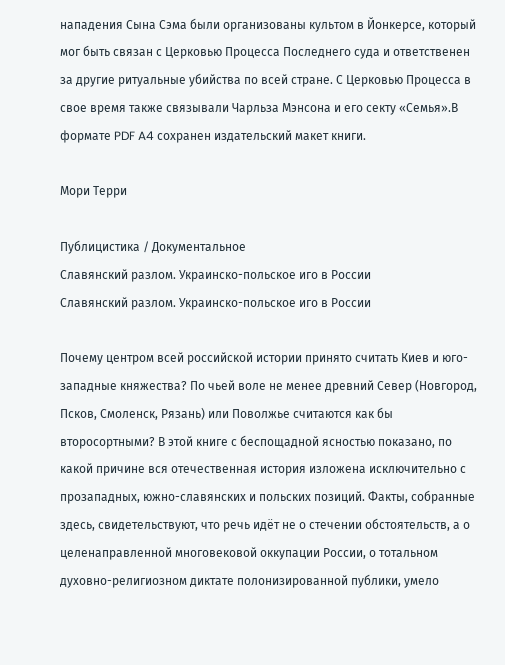нападения Сына Сэма были организованы культом в Йонкерсе, который мог быть связан с Церковью Процесса Последнего суда и ответственен за другие ритуальные убийства по всей стране. С Церковью Процесса в свое время также связывали Чарльза Мэнсона и его секту «Семья».В формате PDF A4 сохранен издательский макет книги.

Мори Терри

Публицистика / Документальное
Славянский разлом. Украинско-польское иго в России
Славянский разлом. Украинско-польское иго в России

Почему центром всей российской истории принято считать Киев и юго-западные княжества? По чьей воле не менее древний Север (Новгород, Псков, Смоленск, Рязань) или Поволжье считаются как бы второсортными? В этой книге с беспощадной ясностью показано, по какой причине вся отечественная история изложена исключительно с прозападных, южно-славянских и польских позиций. Факты, собранные здесь, свидетельствуют, что речь идёт не о стечении обстоятельств, а о целенаправленной многовековой оккупации России, о тотальном духовно-религиозном диктате полонизированной публики, умело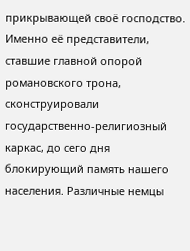прикрывающей своё господство. Именно её представители, ставшие главной опорой романовского трона, сконструировали государственно-религиозный каркас, до сего дня блокирующий память нашего населения. Различные немцы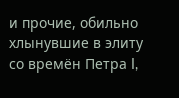и прочие, обильно хлынувшие в элиту со времён Петра I,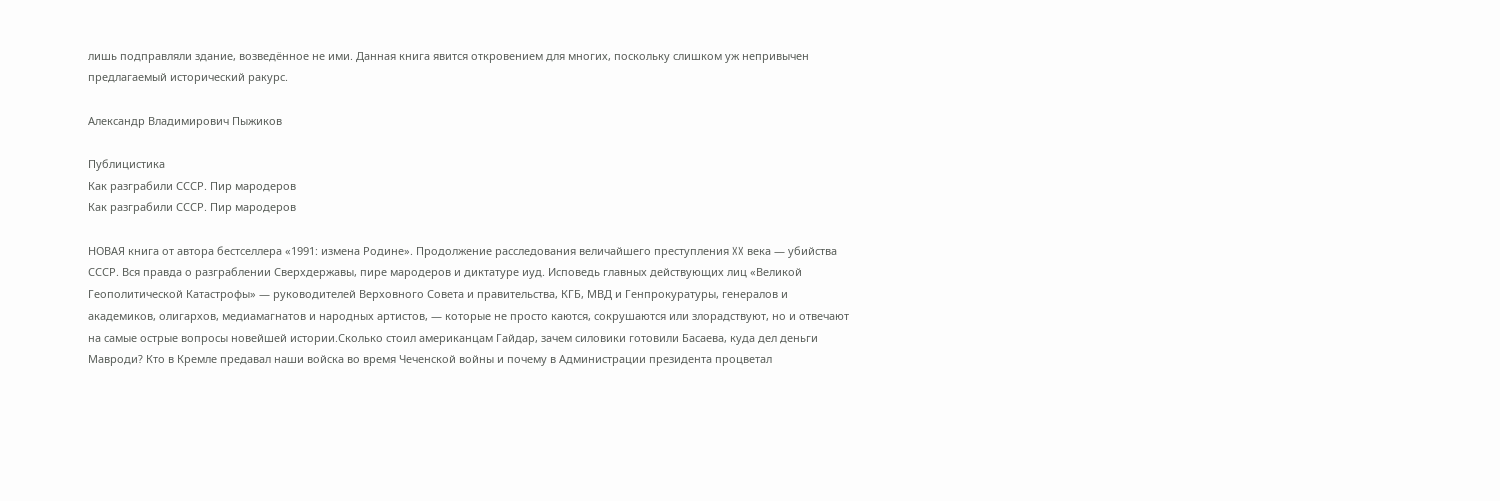лишь подправляли здание, возведённое не ими. Данная книга явится откровением для многих, поскольку слишком уж непривычен предлагаемый исторический ракурс.

Александр Владимирович Пыжиков

Публицистика
Как разграбили СССР. Пир мародеров
Как разграбили СССР. Пир мародеров

НОВАЯ книга от автора бестселлера «1991: измена Родине». Продолжение расследования величайшего преступления XX века — убийства СССР. Вся правда о разграблении Сверхдержавы, пире мародеров и диктатуре иуд. Исповедь главных действующих лиц «Великой Геополитической Катастрофы» — руководителей Верховного Совета и правительства, КГБ, МВД и Генпрокуратуры, генералов и академиков, олигархов, медиамагнатов и народных артистов, — которые не просто каются, сокрушаются или злорадствуют, но и отвечают на самые острые вопросы новейшей истории.Сколько стоил американцам Гайдар, зачем силовики готовили Басаева, куда дел деньги Мавроди? Кто в Кремле предавал наши войска во время Чеченской войны и почему в Администрации президента процветал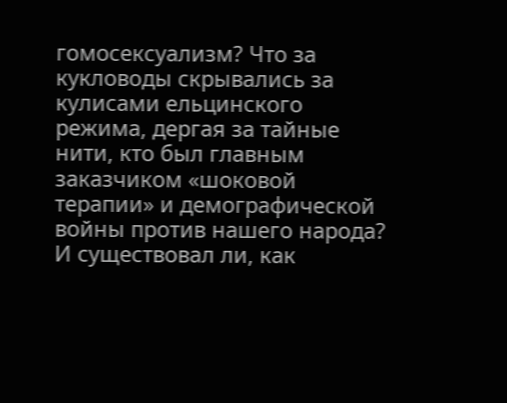гомосексуализм? Что за кукловоды скрывались за кулисами ельцинского режима, дергая за тайные нити, кто был главным заказчиком «шоковой терапии» и демографической войны против нашего народа? И существовал ли, как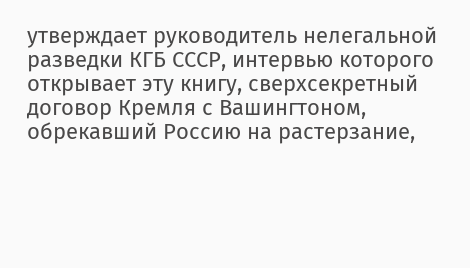утверждает руководитель нелегальной разведки КГБ СССР, интервью которого открывает эту книгу, сверхсекретный договор Кремля с Вашингтоном, обрекавший Россию на растерзание,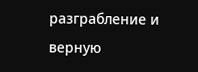разграбление и верную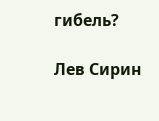гибель?

Лев Сирин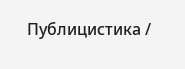Публицистика /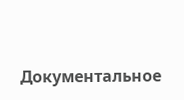Документальное